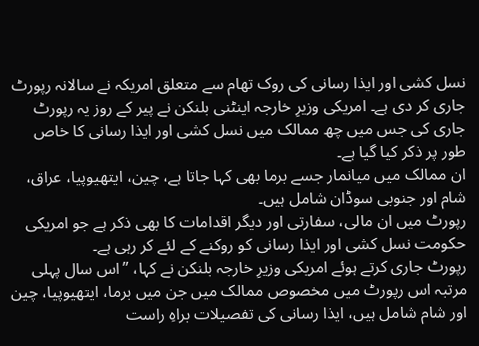نسل کشی اور ایذا رسانی کی روک تھام سے متعلق امریکہ نے سالانہ رپورٹ جاری کر دی ہے۔ امریکی وزیرِ خارجہ اینٹنی بلنکن نے پیر کے روز یہ رپورٹ جاری کی جس میں چھ ممالک میں نسل کشی اور ایذا رسانی کا خاص طور پر ذکر کیا گیا ہے۔
ان ممالک میں میانمار جسے برما بھی کہا جاتا ہے، چین، ایتھیوپیا، عراق، شام اور جنوبی سوڈان شامل ہیں۔
رپورٹ میں ان مالی، سفارتی اور دیگر اقدامات کا بھی ذکر ہے جو امریکی حکومت نسل کشی اور ایذا رسانی کو روکنے کے لئے کر رہی ہے۔
رپورٹ جاری کرتے ہوئے امریکی وزیرِ خارجہ بلنکن نے کہا، ”اس سال پہلی مرتبہ اس رپورٹ میں مخصوص ممالک میں جن میں برما، ایتھیوپیا، چین اور شام شامل ہیں، ایذا رسانی کی تفصیلات براہِ راست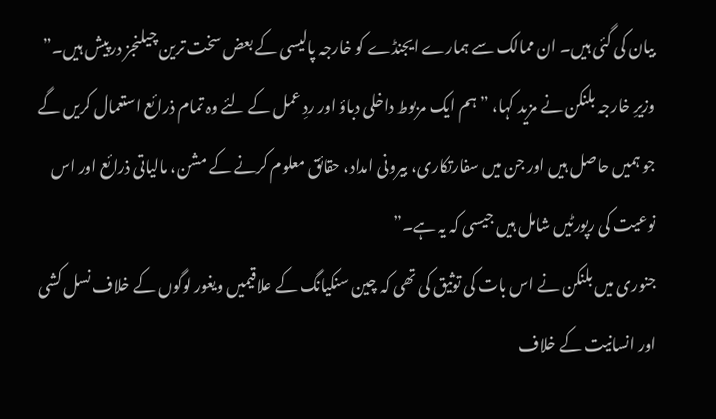بیان کی گئی ہیں۔ ان ممالک سے ہمارے ایجنڈے کو خارجہ پالیسی کے بعض سخت ترین چیلنجز درپیش ہیں۔”
وزیرِ خارجہ بلنکن نے مزید کہا، ”ہم ایک مربوط داخلی دباؤ اور ردِ عمل کے لئے وہ تمام ذرائع استعمال کریں گے جو ہمیں حاصل ہیں اور جن میں سفارتکاری، بیرونی امداد، حقائق معلوم کرنے کے مشن، مالیاتی ذرائع اور اس نوعیت کی رپورٹیں شامل ہیں جیسی کہ یہ ہے۔”
جنوری میں بلنکن نے اس بات کی توثیق کی تھی کہ چین سنکیانگ کے علاقیمیں ویغور لوگوں کے خلاف نسل کشی اور انسانیت کے خلاف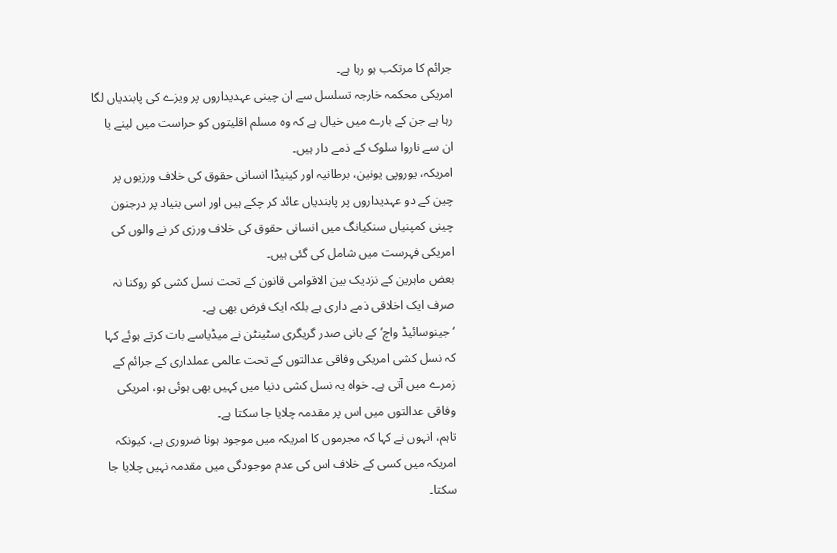جرائم کا مرتکب ہو رہا ہے۔
امریکی محکمہ خارجہ تسلسل سے ان چینی عہدیداروں پر ویزے کی پابندیاں لگا رہا ہے جن کے بارے میں خیال ہے کہ وہ مسلم اقلیتوں کو حراست میں لینے یا ان سے ناروا سلوک کے ذمے دار ہیں۔
امریکہ، یوروپی یونین، برطانیہ اور کینیڈا انسانی حقوق کی خلاف ورزیوں پر چین کے دو عہدیداروں پر پابندیاں عائد کر چکے ہیں اور اسی بنیاد پر درجنون چینی کمپنیاں سنکیانگ میں انسانی حقوق کی خلاف ورزی کر نے والوں کی امریکی فہرست میں شامل کی گئی ہیں۔
بعض ماہرین کے نزدیک بین الاقوامی قانون کے تحت نسل کشی کو روکنا نہ صرف ایک اخلاقی ذمے داری ہے بلکہ ایک فرض بھی ہے۔
‘جینوسائیڈ واچ’ کے بانی صدر گریگری سٹینٹن نے میڈیاسے بات کرتے ہوئے کہا کہ نسل کشی امریکی وفاقی عدالتوں کے تحت عالمی عملداری کے جرائم کے زمرے میں آتی ہے۔ خواہ یہ نسل کشی دنیا میں کہیں بھی ہوئی ہو، امریکی وفاقی عدالتوں میں اس پر مقدمہ چلایا جا سکتا ہے۔
تاہم، انہوں نے کہا کہ مجرموں کا امریکہ میں موجود ہونا ضروری ہے، کیونکہ امریکہ میں کسی کے خلاف اس کی عدم موجودگی میں مقدمہ نہیں چلایا جا سکتا۔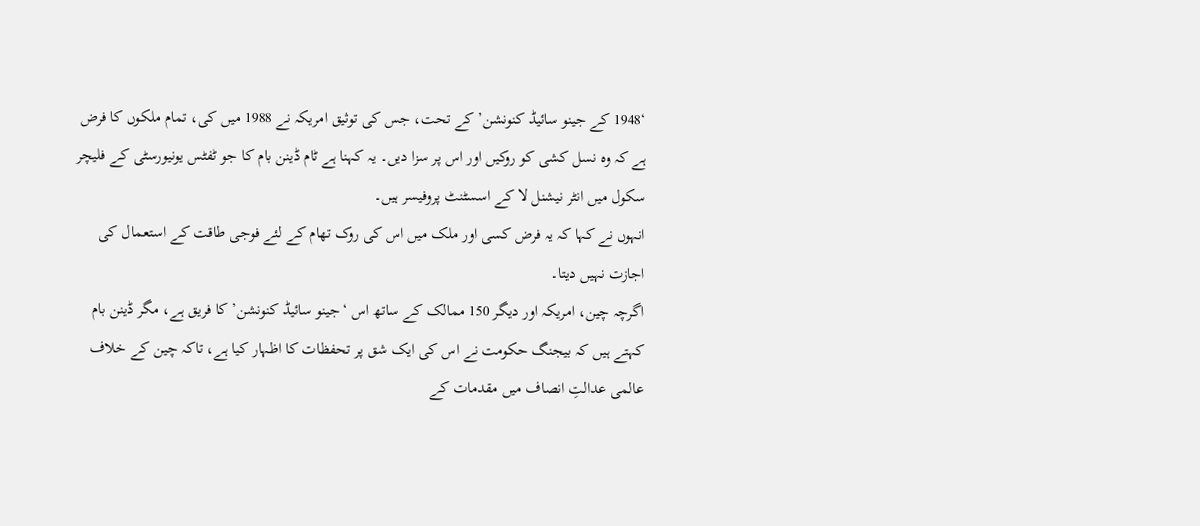‘1948 کے جینو سائیڈ کنونشن’ کے تحت، جس کی توثیق امریکہ نے 1988 میں کی، تمام ملکوں کا فرض ہے کہ وہ نسل کشی کو روکیں اور اس پر سزا دیں۔ یہ کہنا ہے ٹام ڈینن بام کا جو ٹفٹس یونیورسٹی کے فلیچر سکول میں انٹر نیشنل لا کے اسسٹنٹ پروفیسر ہیں۔
انہوں نے کہا کہ یہ فرض کسی اور ملک میں اس کی روک تھام کے لئے فوجی طاقت کے استعمال کی اجازت نہیں دیتا۔
اگرچہ چین، امریکہ اور دیگر 150 ممالک کے ساتھ اس ‘جینو سائیڈ کنونشن’ کا فریق ہے، مگر ڈینن بام کہتے ہیں کہ بیجنگ حکومت نے اس کی ایک شق پر تحفظات کا اظہار کیا ہے، تاکہ چین کے خلاف عالمی عدالتِ انصاف میں مقدمات کے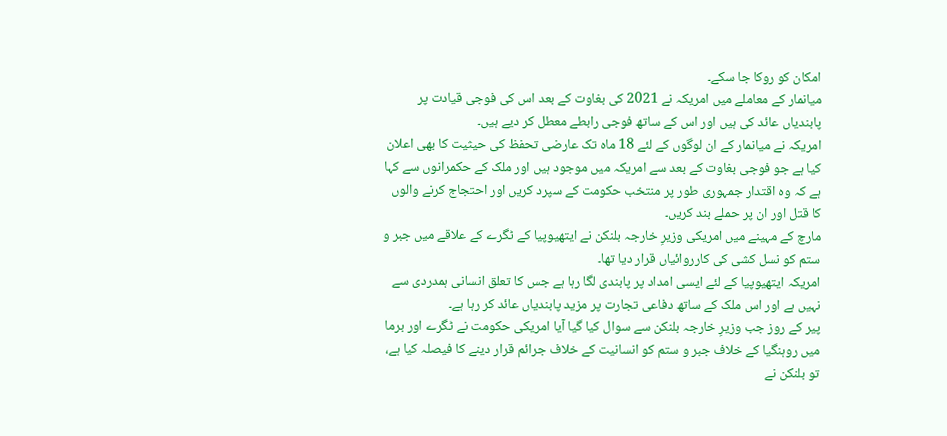امکان کو روکا جا سکے۔
میانمار کے معاملے میں امریکہ نے 2021 کی بغاوت کے بعد اس کی فوجی قیادت پر پابندیاں عائد کی ہیں اور اس کے ساتھ فوجی رابطے معطل کر دیے ہیں۔
امریکہ نے میانمار کے ان لوگوں کے لئے 18 ماہ تک عارضی تحفظ کی حیثیت کا بھی اعلان کیا ہے جو فوجی بغاوت کے بعد سے امریکہ میں موجود ہیں اور ملک کے حکمرانوں سے کہا ہے کہ وہ اقتدار جمہوری طور پر منتخب حکومت کے سپرد کریں اور احتجاج کرنے والوں کا قتل اور ان پر حملے بند کریں۔
مارچ کے مہینے میں امریکی وزیرِ خارجہ بلنکن نے ایتھیوپیا کے ٹگرے کے علاقے میں جبر و ستم کو نسل کشی کی کارروائیاں قرار دیا تھا۔
امریکہ ایتھیوپیا کے لئے ایسی امداد پر پابندی لگا رہا ہے جس کا تعلق انسانی ہمدردی سے نہیں ہے اور اس ملک کے ساتھ دفاعی تجارت پر مزید پابندیاں عائد کر رہا ہے۔
پیر کے روز جب وزیرِ خارجہ بلنکن سے سوال کیا گیا آیا امریکی حکومت نے ٹگرے اور برما میں روہنگیا کے خلاف جبر و ستم کو انسانیت کے خلاف جرائم قرار دینے کا فیصلہ کیا ہے، تو بلنکن نے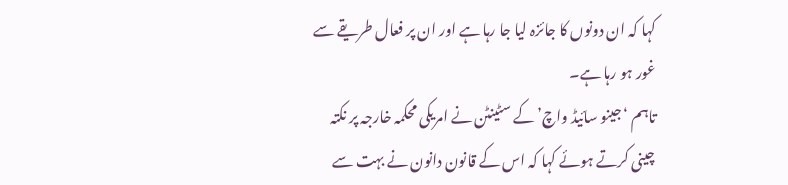کہا کہ ان دونوں کا جائزہ لیا جا رہا ہے اور ان پر فعال طریقے سے غور ہو رہا ہے۔
تاہم ‘جینو سائیڈ واچ’ کے سٹینٹن نے امریکی محکمہ خارجہ پر نکتہ چینی کرتے ہوئے کہا کہ اس کے قانون دانون نے بہت سے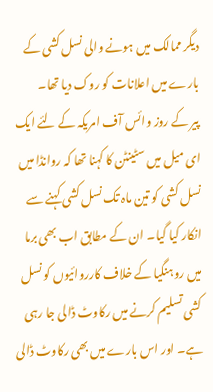دیگر ممالک میں ہونے والی نسل کشی کے بارے میں اعلانات کو روک دیا تھا۔
پیر کے روز وائس آف امریکہ کے لئے ایک ای میل میں سٹینٹن کا کہنا تھا کہ روانڈا میں نسل کشی کو تین ماہ تک نسل کشی کہنے سے انکار کیا گیا۔ ان کے مطابق اب بھی برما میں روہنگیا کے خلاف کارروائیوں کو نسل کشی تسلیم کرنے میں رکاوٹ ڈالی جا رہی ہے۔ اور اس بارے میں بھی رکاوٹ ڈالی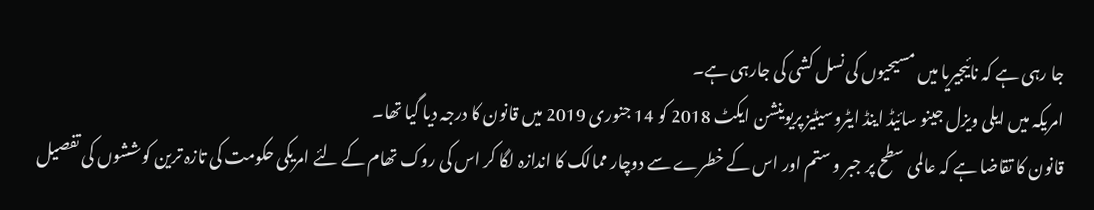جا رہی ہے کہ نائیجیریا میں مسیحیوں کی نسل کشی کی جارہی ہے۔
امریکہ میں ایلی ویزل جینو سائیڈ اینڈ ایٹروسیٹیز پریوینشن ایکٹ 2018 کو 14 جنوری 2019 میں قانون کا درجہ دیا گیا تھا۔
قانون کا تقاضا ہے کہ عالمی سطح پر جبر و ستم اور اس کے خطرے سے دوچار ممالک کا اندازہ لگا کر اس کی روک تھام کے لئے امریکی حکومت کی تازہ ترین کوششوں کی تفصیل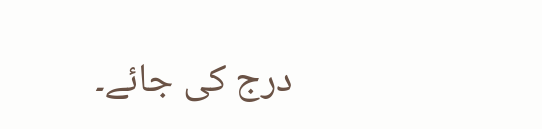درج کی جائے۔